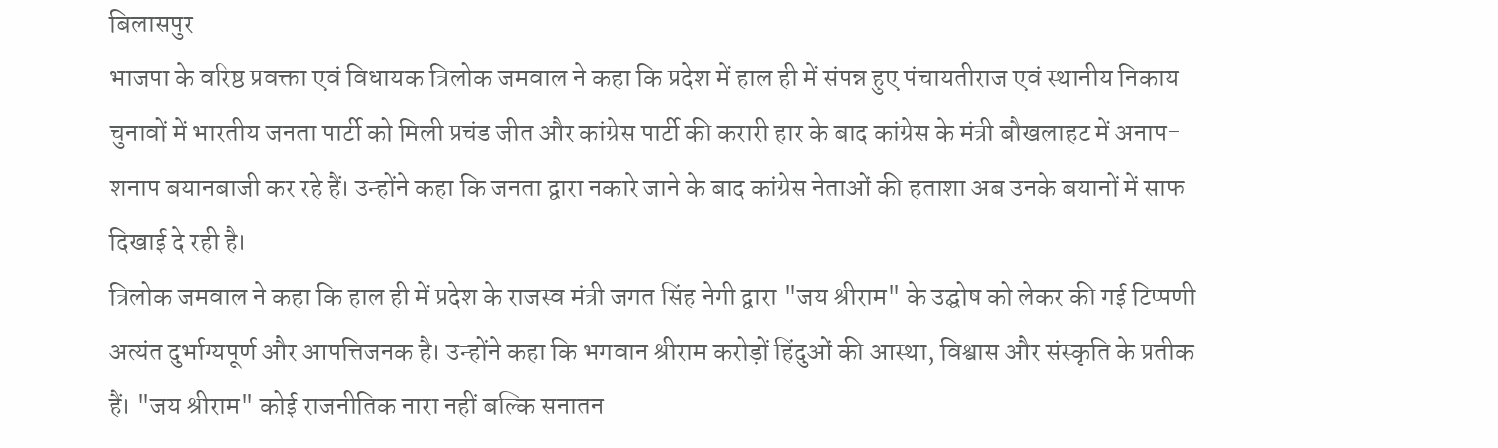बिलासपुर
भाजपा के वरिष्ठ प्रवक्ता एवं विधायक त्रिलोक जमवाल ने कहा कि प्रदेश में हाल ही में संपन्न हुए पंचायतीराज एवं स्थानीय निकाय चुनावों में भारतीय जनता पार्टी को मिली प्रचंड जीत और कांग्रेस पार्टी की करारी हार के बाद कांग्रेस के मंत्री बौखलाहट में अनाप-शनाप बयानबाजी कर रहे हैं। उन्होंने कहा कि जनता द्वारा नकारे जाने के बाद कांग्रेस नेताओं की हताशा अब उनके बयानों में साफ दिखाई दे रही है।
त्रिलोक जमवाल ने कहा कि हाल ही में प्रदेश के राजस्व मंत्री जगत सिंह नेगी द्वारा "जय श्रीराम" के उद्घोष को लेकर की गई टिप्पणी अत्यंत दुर्भाग्यपूर्ण और आपत्तिजनक है। उन्होंने कहा कि भगवान श्रीराम करोड़ों हिंदुओं की आस्था, विश्वास और संस्कृति के प्रतीक हैं। "जय श्रीराम" कोई राजनीतिक नारा नहीं बल्कि सनातन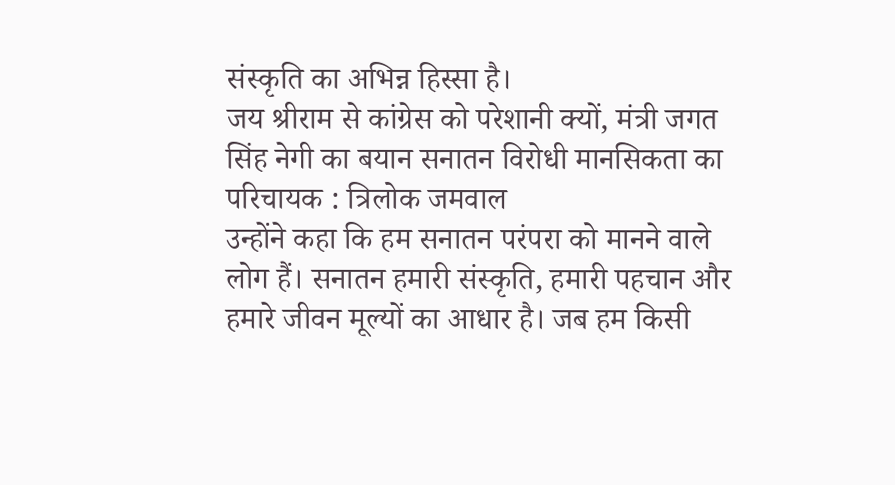संस्कृति का अभिन्न हिस्सा है।
जय श्रीराम से कांग्रेस को परेशानी क्यों, मंत्री जगत सिंह नेगी का बयान सनातन विरोधी मानसिकता का परिचायक : त्रिलोक जमवाल
उन्होंने कहा कि हम सनातन परंपरा को मानने वाले लोग हैं। सनातन हमारी संस्कृति, हमारी पहचान और हमारे जीवन मूल्यों का आधार है। जब हम किसी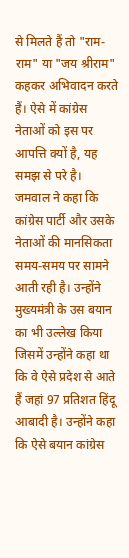से मिलते हैं तो "राम-राम" या "जय श्रीराम" कहकर अभिवादन करते हैं। ऐसे में कांग्रेस नेताओं को इस पर आपत्ति क्यों है, यह समझ से परे है।
जमवाल ने कहा कि कांग्रेस पार्टी और उसके नेताओं की मानसिकता समय-समय पर सामने आती रही है। उन्होंने मुख्यमंत्री के उस बयान का भी उल्लेख किया जिसमें उन्होंने कहा था कि वे ऐसे प्रदेश से आते हैं जहां 97 प्रतिशत हिंदू आबादी है। उन्होंने कहा कि ऐसे बयान कांग्रेस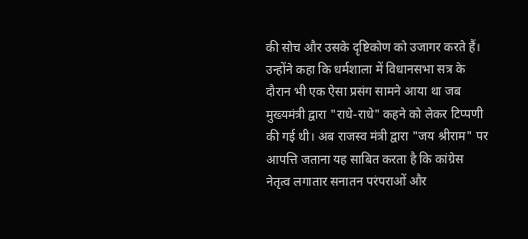की सोच और उसके दृष्टिकोण को उजागर करते हैं।
उन्होंने कहा कि धर्मशाला में विधानसभा सत्र के दौरान भी एक ऐसा प्रसंग सामने आया था जब मुख्यमंत्री द्वारा "राधे-राधे" कहने को लेकर टिप्पणी की गई थी। अब राजस्व मंत्री द्वारा "जय श्रीराम" पर आपत्ति जताना यह साबित करता है कि कांग्रेस नेतृत्व लगातार सनातन परंपराओं और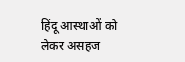हिंदू आस्थाओं को लेकर असहज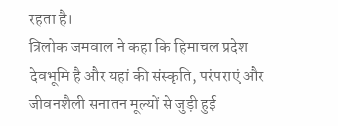रहता है।
त्रिलोक जमवाल ने कहा कि हिमाचल प्रदेश देवभूमि है और यहां की संस्कृति, परंपराएं और जीवनशैली सनातन मूल्यों से जुड़ी हुई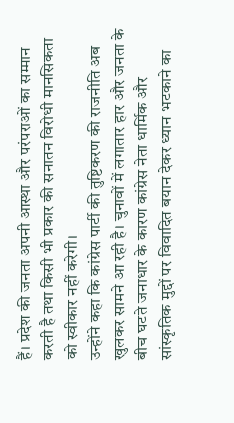हैं। प्रदेश की जनता अपनी आस्था और परंपराओं का सम्मान करती है तथा किसी भी प्रकार की सनातन विरोधी मानसिकता को स्वीकार नहीं करेगी।
उन्होंने कहा कि कांग्रेस पार्टी की तुष्टिकरण की राजनीति अब खुलकर सामने आ रही है। चुनावों में लगातार हार और जनता के बीच घटते जनाधार के कारण कांग्रेस नेता धार्मिक और सांस्कृतिक मुद्दों पर विवादित बयान देकर ध्यान भटकाने का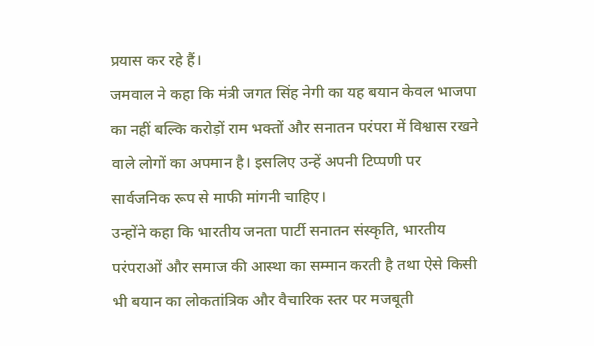प्रयास कर रहे हैं।
जमवाल ने कहा कि मंत्री जगत सिंह नेगी का यह बयान केवल भाजपा का नहीं बल्कि करोड़ों राम भक्तों और सनातन परंपरा में विश्वास रखने वाले लोगों का अपमान है। इसलिए उन्हें अपनी टिप्पणी पर सार्वजनिक रूप से माफी मांगनी चाहिए।
उन्होंने कहा कि भारतीय जनता पार्टी सनातन संस्कृति, भारतीय परंपराओं और समाज की आस्था का सम्मान करती है तथा ऐसे किसी भी बयान का लोकतांत्रिक और वैचारिक स्तर पर मजबूती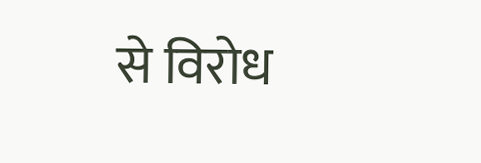से विरोध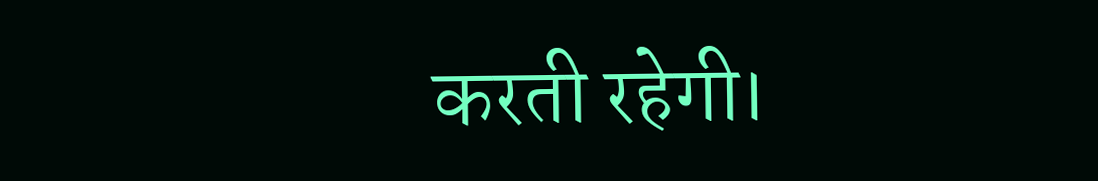करती रहेगी।